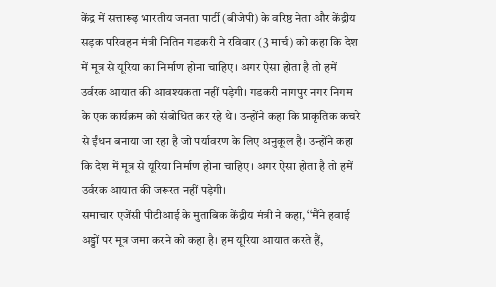केंद्र में सत्तारूढ़ भारतीय जनता पार्टी (बीजेपी) के वरिष्ठ नेता और केंद्रीय सड़क परिवहन मंत्री नितिन गडकरी ने रविवार (3 मार्च) को कहा कि देश में मूत्र से यूरिया का निर्माण होना चाहिए। अगर ऐसा होता है तो हमें उर्वरक आयात की आवश्यकता नहीं पड़ेगी। गडकरी नागपुर नगर निगम के एक कार्यक्रम को संबोधित कर रहे थे। उन्होंने कहा कि प्राकृतिक कचरे से ईंधन बनाया जा रहा है जो पर्यावरण के लिए अनुकूल है। उन्होंने कहा कि देश में मूत्र से यूरिया निर्माण होना चाहिए। अगर ऐसा होता है तो हमें उर्वरक आयात की जरूरत नहीं पड़ेगी।
समाचार एजेंसी पीटीआई के मुताबिक केंद्रीय मंत्री ने कहा, ‘‘मैंने हवाई अड्डों पर मूत्र जमा करने को कहा है। हम यूरिया आयात करते हैं,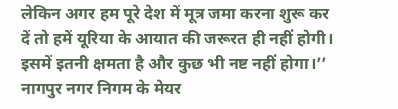लेकिन अगर हम पूरे देश में मूत्र जमा करना शुरू कर दें तो हमें यूरिया के आयात की जरूरत ही नहीं होगी। इसमें इतनी क्षमता है और कुछ भी नष्ट नहीं होगा।’’
नागपुर नगर निगम के मेयर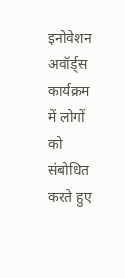इनोवेशन अवॉर्ड्स कार्यक्रम में लोगों को संबोधित करते हुए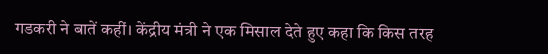गडकरी ने बातें कहीं। केंद्रीय मंत्री ने एक मिसाल देते हुए कहा कि किस तरह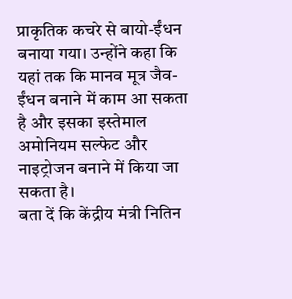प्राकृतिक कचरे से बायो-ईंधन बनाया गया। उन्होंने कहा कि यहां तक कि मानव मूत्र जैव-ईंधन बनाने में काम आ सकता है और इसका इस्तेमाल अमोनियम सल्फेट और नाइट्रोजन बनाने में किया जा सकता है।
बता दें कि केंद्रीय मंत्री नितिन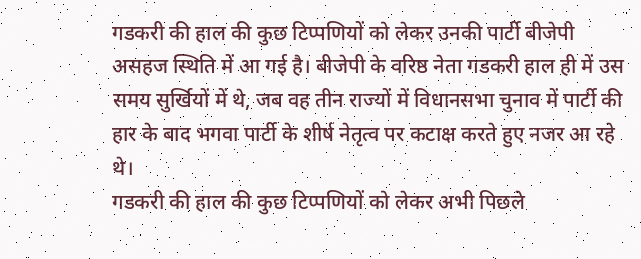गडकरी की हाल की कुछ टिप्पणियों को लेकर उनकी पार्टी बीजेपी असहज स्थिति में आ गई है। बीजेपी के वरिष्ठ नेता गडकरी हाल ही में उस समय सुर्खियों में थे, जब वह तीन राज्यों में विधानसभा चुनाव में पार्टी की हार के बाद भगवा पार्टी के शीर्ष नेतृत्व पर कटाक्ष करते हुए नजर आ रहे थे।
गडकरी की हाल की कुछ टिप्पणियों को लेकर अभी पिछले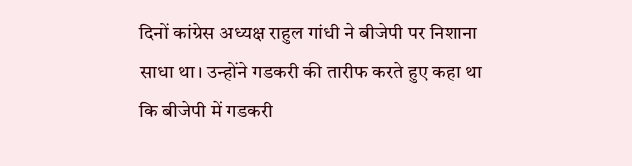दिनों कांग्रेस अध्यक्ष राहुल गांधी ने बीजेपी पर निशाना साधा था। उन्होंने गडकरी की तारीफ करते हुए कहा था कि बीजेपी में गडकरी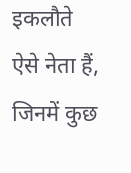इकलौते ऐसे नेता हैं, जिनमें कुछ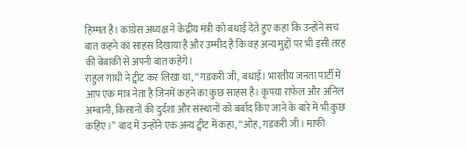हिम्मत है। कांग्रेस अध्यक्ष ने केंद्रीय मंत्री को बधाई देते हुए कहा कि उन्होंने सच बात कहने का साहस दिखाया है और उम्मीद है कि वह अन्य मुद्दों पर भी इसी तरह की बेबाकी से अपनी बात कहेंगे।
राहुल गांधी ने ट्वीट कर लिखा था, ‘‘गडकरी जी, बधाई। भारतीय जनता पार्टी में आप एक मात्र नेता है जिनमें कहने का कुछ साहस है। कृपया राफेल और अनिल अम्बानी, किसानों की दुर्दशा और संस्थानों को बर्बाद किए जाने के बारे में भी कुछ कहिए।’’ बाद में उन्होंने एक अन्य ट्वीट में कहा, ‘‘ओह, गडकरी जी। माफी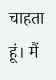चाहता हूं। मैं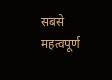सबसे महत्वपूर्ण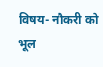विषय- नौकरी को भूल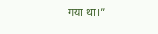गया था।”